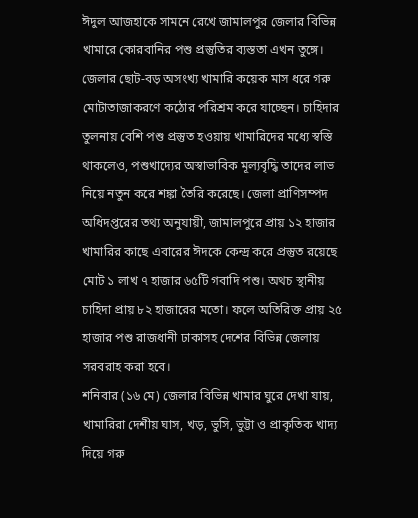ঈদুল আজহাকে সামনে রেখে জামালপুর জেলার বিভিন্ন খামারে কোরবানির পশু প্রস্তুতির ব্যস্ততা এখন তুঙ্গে। জেলার ছোট-বড় অসংখ্য খামারি কয়েক মাস ধরে গরু মোটাতাজাকরণে কঠোর পরিশ্রম করে যাচ্ছেন। চাহিদার তুলনায় বেশি পশু প্রস্তুত হওয়ায় খামারিদের মধ্যে স্বস্তি থাকলেও, পশুখাদ্যের অস্বাভাবিক মূল্যবৃদ্ধি তাদের লাভ নিয়ে নতুন করে শঙ্কা তৈরি করেছে। জেলা প্রাণিসম্পদ অধিদপ্তরের তথ্য অনুযায়ী, জামালপুরে প্রায় ১২ হাজার খামারির কাছে এবারের ঈদকে কেন্দ্র করে প্রস্তুত রয়েছে মোট ১ লাখ ৭ হাজার ৬৫টি গবাদি পশু। অথচ স্থানীয় চাহিদা প্রায় ৮২ হাজারের মতো। ফলে অতিরিক্ত প্রায় ২৫ হাজার পশু রাজধানী ঢাকাসহ দেশের বিভিন্ন জেলায় সরবরাহ করা হবে।
শনিবার (১৬ মে) জেলার বিভিন্ন খামার ঘুরে দেখা যায়, খামারিরা দেশীয় ঘাস, খড়, ভুসি, ভুট্টা ও প্রাকৃতিক খাদ্য দিয়ে গরু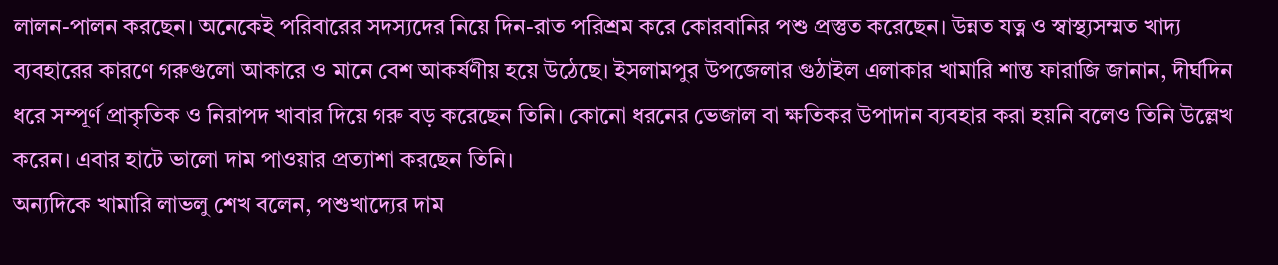লালন-পালন করছেন। অনেকেই পরিবারের সদস্যদের নিয়ে দিন-রাত পরিশ্রম করে কোরবানির পশু প্রস্তুত করেছেন। উন্নত যত্ন ও স্বাস্থ্যসম্মত খাদ্য ব্যবহারের কারণে গরুগুলো আকারে ও মানে বেশ আকর্ষণীয় হয়ে উঠেছে। ইসলামপুর উপজেলার গুঠাইল এলাকার খামারি শান্ত ফারাজি জানান, দীর্ঘদিন ধরে সম্পূর্ণ প্রাকৃতিক ও নিরাপদ খাবার দিয়ে গরু বড় করেছেন তিনি। কোনো ধরনের ভেজাল বা ক্ষতিকর উপাদান ব্যবহার করা হয়নি বলেও তিনি উল্লেখ করেন। এবার হাটে ভালো দাম পাওয়ার প্রত্যাশা করছেন তিনি।
অন্যদিকে খামারি লাভলু শেখ বলেন, পশুখাদ্যের দাম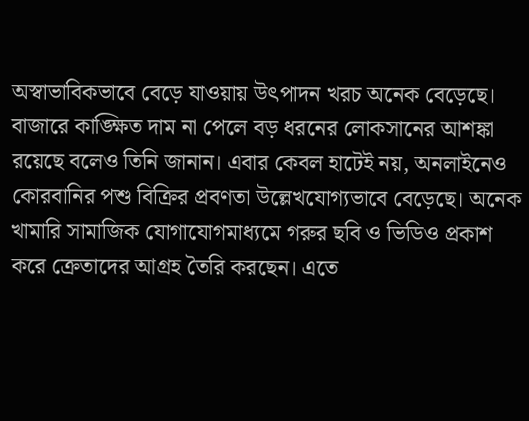অস্বাভাবিকভাবে বেড়ে যাওয়ায় উৎপাদন খরচ অনেক বেড়েছে। বাজারে কাঙ্ক্ষিত দাম না পেলে বড় ধরনের লোকসানের আশঙ্কা রয়েছে বলেও তিনি জানান। এবার কেবল হাটেই নয়, অনলাইনেও কোরবানির পশু বিক্রির প্রবণতা উল্লেখযোগ্যভাবে বেড়েছে। অনেক খামারি সামাজিক যোগাযোগমাধ্যমে গরুর ছবি ও ভিডিও প্রকাশ করে ক্রেতাদের আগ্রহ তৈরি করছেন। এতে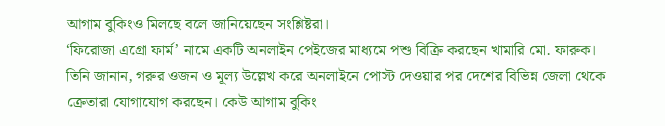আগাম বুকিংও মিলছে বলে জানিয়েছেন সংশ্লিষ্টরা।
‘ফিরোজা এগ্রো ফার্ম’ নামে একটি অনলাইন পেইজের মাধ্যমে পশু বিক্রি করছেন খামারি মো. ফারুক। তিনি জানান, গরুর ওজন ও মূল্য উল্লেখ করে অনলাইনে পোস্ট দেওয়ার পর দেশের বিভিন্ন জেলা থেকে ক্রেতারা যোগাযোগ করছেন। কেউ আগাম বুকিং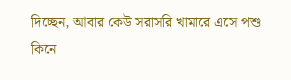দিচ্ছেন, আবার কেউ সরাসরি খামারে এসে পশু কিনে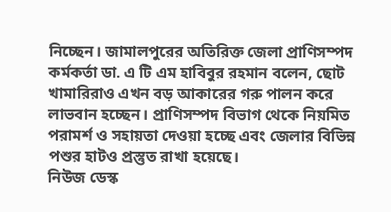নিচ্ছেন। জামালপুরের অতিরিক্ত জেলা প্রাণিসম্পদ কর্মকর্তা ডা. এ টি এম হাবিবুর রহমান বলেন, ছোট খামারিরাও এখন বড় আকারের গরু পালন করে লাভবান হচ্ছেন। প্রাণিসম্পদ বিভাগ থেকে নিয়মিত পরামর্শ ও সহায়তা দেওয়া হচ্ছে এবং জেলার বিভিন্ন পশুর হাটও প্রস্তুত রাখা হয়েছে।
নিউজ ডেস্ক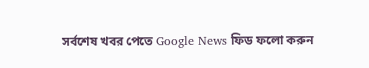সর্বশেষ খবর পেতে Google News ফিড ফলো করুন